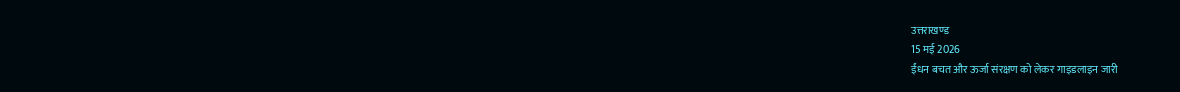उत्तराखण्ड
15 मई 2026
ईंधन बचत और ऊर्जा संरक्षण को लेकर गाइडलाइन जारी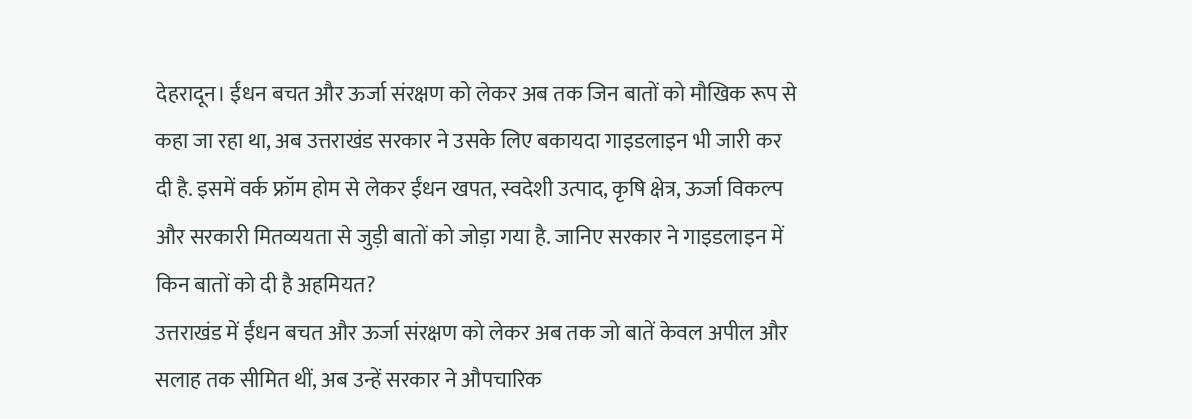देहरादून। ईंधन बचत और ऊर्जा संरक्षण को लेकर अब तक जिन बातों को मौखिक रूप से कहा जा रहा था, अब उत्तराखंड सरकार ने उसके लिए बकायदा गाइडलाइन भी जारी कर दी है. इसमें वर्क फ्रॉम होम से लेकर ईंधन खपत, स्वदेशी उत्पाद, कृषि क्षेत्र, ऊर्जा विकल्प और सरकारी मितव्ययता से जुड़ी बातों को जोड़ा गया है. जानिए सरकार ने गाइडलाइन में किन बातों को दी है अहमियत?
उत्तराखंड में ईंधन बचत और ऊर्जा संरक्षण को लेकर अब तक जो बातें केवल अपील और सलाह तक सीमित थीं, अब उन्हें सरकार ने औपचारिक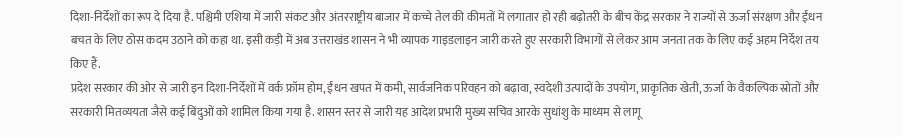दिशा-निर्देशों का रूप दे दिया है. पश्चिमी एशिया में जारी संकट और अंतरराष्ट्रीय बाजार में कच्चे तेल की कीमतों में लगातार हो रही बढ़ोतरी के बीच केंद्र सरकार ने राज्यों से ऊर्जा संरक्षण और ईंधन बचत के लिए ठोस कदम उठाने को कहा था. इसी कड़ी में अब उत्तराखंड शासन ने भी व्यापक गाइडलाइन जारी करते हुए सरकारी विभागों से लेकर आम जनता तक के लिए कई अहम निर्देश तय किए हैं.
प्रदेश सरकार की ओर से जारी इन दिशा-निर्देशों में वर्क फ्रॉम होम, ईंधन खपत में कमी, सार्वजनिक परिवहन को बढ़ावा, स्वदेशी उत्पादों के उपयोग, प्राकृतिक खेती, ऊर्जा के वैकल्पिक स्रोतों और सरकारी मितव्ययता जैसे कई बिंदुओं को शामिल किया गया है. शासन स्तर से जारी यह आदेश प्रभारी मुख्य सचिव आरके सुधांशु के माध्यम से लागू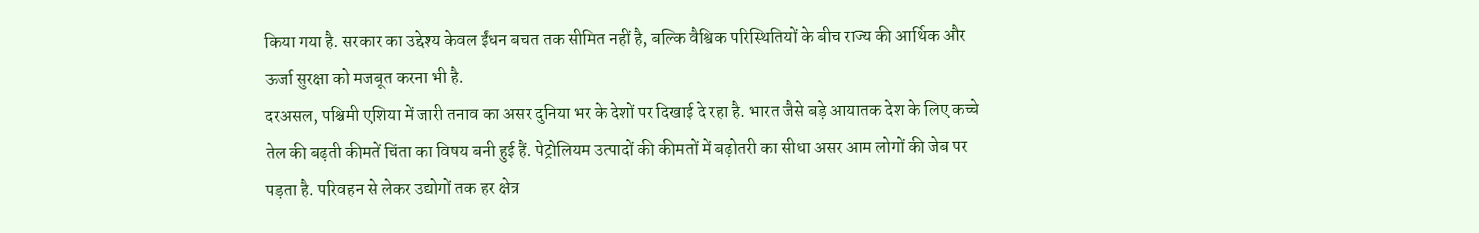किया गया है. सरकार का उद्देश्य केवल ईंधन बचत तक सीमित नहीं है, बल्कि वैश्विक परिस्थितियों के बीच राज्य की आर्थिक और ऊर्जा सुरक्षा को मजबूत करना भी है.
दरअसल, पश्चिमी एशिया में जारी तनाव का असर दुनिया भर के देशों पर दिखाई दे रहा है. भारत जैसे बड़े आयातक देश के लिए कच्चे तेल की बढ़ती कीमतें चिंता का विषय बनी हुई हैं. पेट्रोलियम उत्पादों की कीमतों में बढ़ोतरी का सीधा असर आम लोगों की जेब पर पड़ता है. परिवहन से लेकर उद्योगों तक हर क्षेत्र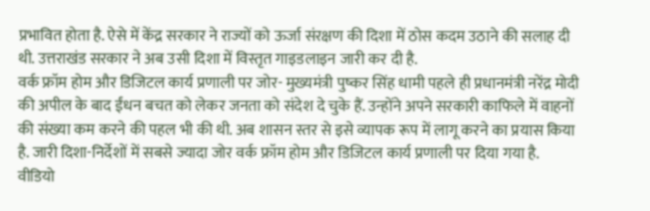प्रभावित होता है. ऐसे में केंद्र सरकार ने राज्यों को ऊर्जा संरक्षण की दिशा में ठोस कदम उठाने की सलाह दी थी. उत्तराखंड सरकार ने अब उसी दिशा में विस्तृत गाइडलाइन जारी कर दी है.
वर्क फ्रॉम होम और डिजिटल कार्य प्रणाली पर जोर- मुख्यमंत्री पुष्कर सिंह धामी पहले ही प्रधानमंत्री नरेंद्र मोदी की अपील के बाद ईंधन बचत को लेकर जनता को संदेश दे चुके हैं. उन्होंने अपने सरकारी काफिले में वाहनों की संख्या कम करने की पहल भी की थी. अब शासन स्तर से इसे व्यापक रूप में लागू करने का प्रयास किया है. जारी दिशा-निर्देशों में सबसे ज्यादा जोर वर्क फ्रॉम होम और डिजिटल कार्य प्रणाली पर दिया गया है.
वीडियो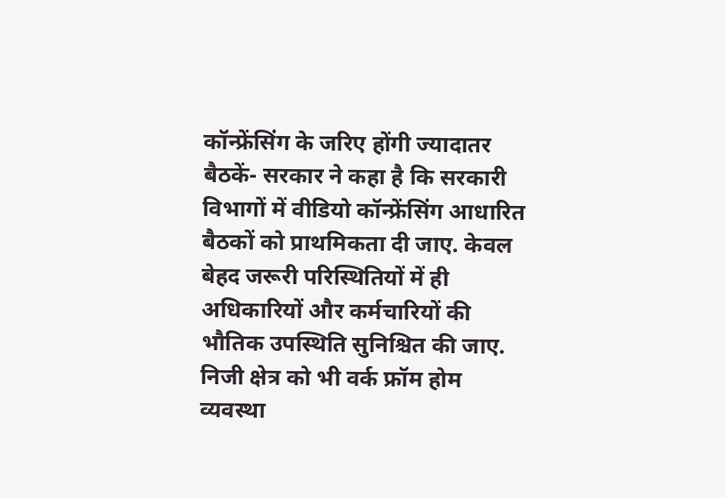कॉन्फ्रेंसिंग के जरिए होंगी ज्यादातर बैठकें- सरकार ने कहा है कि सरकारी विभागों में वीडियो कॉन्फ्रेंसिंग आधारित बैठकों को प्राथमिकता दी जाए. केवल बेहद जरूरी परिस्थितियों में ही अधिकारियों और कर्मचारियों की भौतिक उपस्थिति सुनिश्चित की जाए. निजी क्षेत्र को भी वर्क फ्रॉम होम व्यवस्था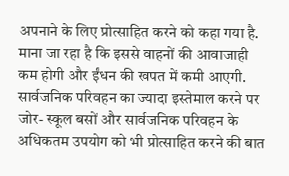अपनाने के लिए प्रोत्साहित करने को कहा गया है. माना जा रहा है कि इससे वाहनों की आवाजाही कम होगी और ईंधन की खपत में कमी आएगी.
सार्वजनिक परिवहन का ज्यादा इस्तेमाल करने पर जोर- स्कूल बसों और सार्वजनिक परिवहन के अधिकतम उपयोग को भी प्रोत्साहित करने की बात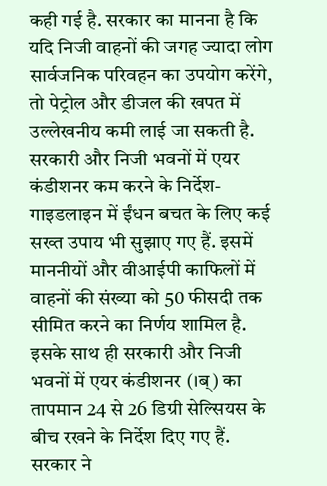कही गई है. सरकार का मानना है कि यदि निजी वाहनों की जगह ज्यादा लोग सार्वजनिक परिवहन का उपयोग करेंगे, तो पेट्रोल और डीजल की खपत में उल्लेखनीय कमी लाई जा सकती है.
सरकारी और निजी भवनों में एयर कंडीशनर कम करने के निर्देश- गाइडलाइन में ईंधन बचत के लिए कई सख्त उपाय भी सुझाए गए हैं. इसमें माननीयों और वीआईपी काफिलों में वाहनों की संख्या को 50 फीसदी तक सीमित करने का निर्णय शामिल है. इसके साथ ही सरकारी और निजी भवनों में एयर कंडीशनर (।ब्) का तापमान 24 से 26 डिग्री सेल्सियस के बीच रखने के निर्देश दिए गए हैं. सरकार ने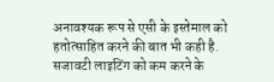अनावश्यक रूप से एसी के इस्तेमाल को हतोत्साहित करने की बात भी कही है.
सजावटी लाइटिंग को कम करने के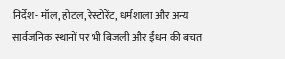निर्देश- मॉल, होटल, रेस्टोरेंट, धर्मशाला और अन्य सार्वजनिक स्थानों पर भी बिजली और ईंधन की बचत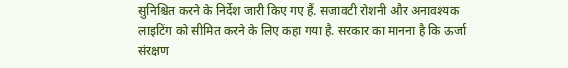सुनिश्चित करने के निर्देश जारी किए गए हैं. सजावटी रोशनी और अनावश्यक लाइटिंग को सीमित करने के लिए कहा गया है. सरकार का मानना है कि ऊर्जा संरक्षण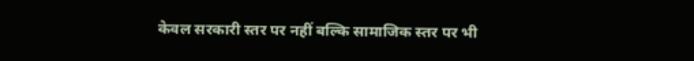केवल सरकारी स्तर पर नहीं बल्कि सामाजिक स्तर पर भी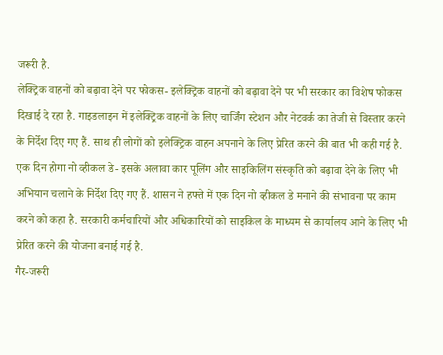जरूरी है.
लेक्ट्रिक वाहनों को बढ़ावा देने पर फोकस- इलेक्ट्रिक वाहनों को बढ़ावा देने पर भी सरकार का विशेष फोकस दिखाई दे रहा है. गाइडलाइन में इलेक्ट्रिक वाहनों के लिए चार्जिंग स्टेशन और नेटवर्क का तेजी से विस्तार करने के निर्देश दिए गए हैं. साथ ही लोगों को इलेक्ट्रिक वाहन अपनाने के लिए प्रेरित करने की बात भी कही गई है.
एक दिन होगा नो व्हीकल डे- इसके अलावा कार पूलिंग और साइकिलिंग संस्कृति को बढ़ावा देने के लिए भी अभियान चलाने के निर्देश दिए गए हैं. शासन ने हफ्ते में एक दिन नो व्हीकल डे मनाने की संभावना पर काम करने को कहा है. सरकारी कर्मचारियों और अधिकारियों को साइकिल के माध्यम से कार्यालय आने के लिए भी प्रेरित करने की योजना बनाई गई है.
गैर-जरूरी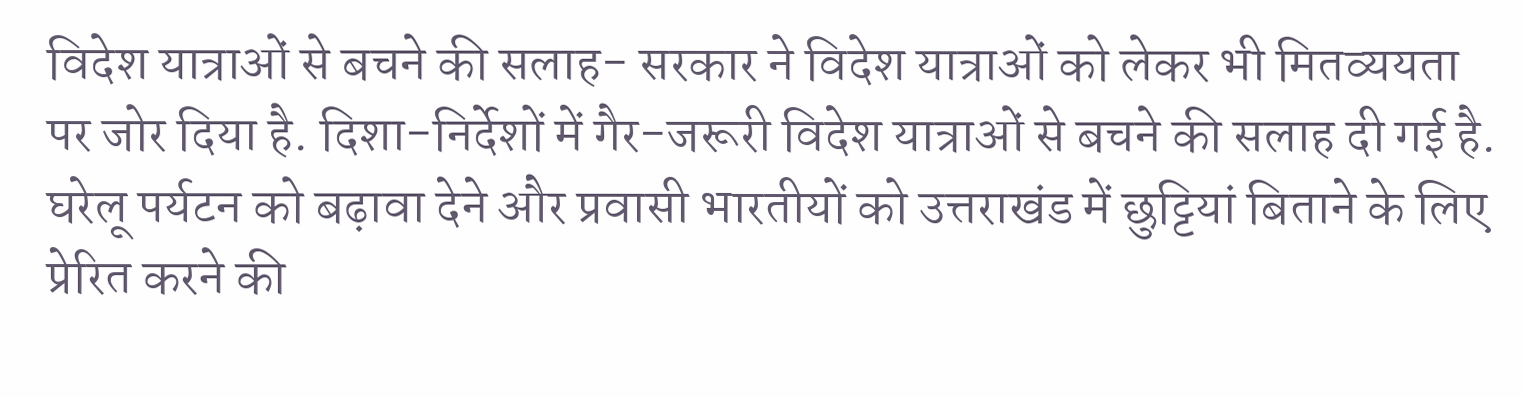विदेश यात्राओं से बचने की सलाह- सरकार ने विदेश यात्राओं को लेकर भी मितव्ययता पर जोर दिया है. दिशा-निर्देशों में गैर-जरूरी विदेश यात्राओं से बचने की सलाह दी गई है. घरेलू पर्यटन को बढ़ावा देने और प्रवासी भारतीयों को उत्तराखंड में छुट्टियां बिताने के लिए प्रेरित करने की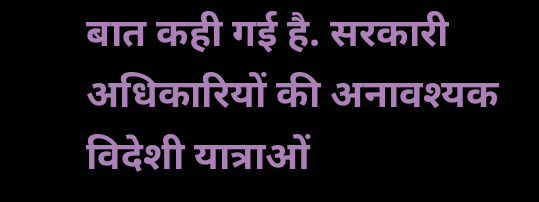बात कही गई है. सरकारी अधिकारियों की अनावश्यक विदेशी यात्राओं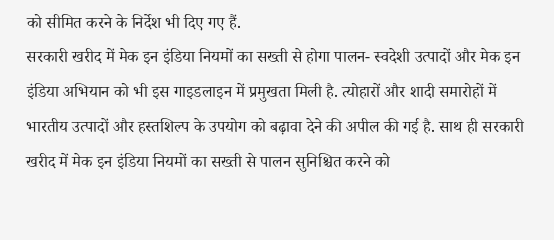को सीमित करने के निर्देश भी दिए गए हैं.
सरकारी खरीद में मेक इन इंडिया नियमों का सख्ती से होगा पालन- स्वदेशी उत्पादों और मेक इन इंडिया अभियान को भी इस गाइडलाइन में प्रमुखता मिली है. त्योहारों और शादी समारोहों में भारतीय उत्पादों और हस्तशिल्प के उपयोग को बढ़ावा देने की अपील की गई है. साथ ही सरकारी खरीद में मेक इन इंडिया नियमों का सख्ती से पालन सुनिश्चित करने को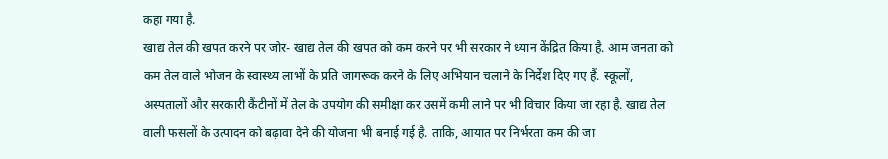कहा गया है.
खाद्य तेल की खपत करने पर जोर- खाद्य तेल की खपत को कम करने पर भी सरकार ने ध्यान केंद्रित किया है. आम जनता को कम तेल वाले भोजन के स्वास्थ्य लाभों के प्रति जागरूक करने के लिए अभियान चलाने के निर्देश दिए गए हैं. स्कूलों, अस्पतालों और सरकारी कैंटीनों में तेल के उपयोग की समीक्षा कर उसमें कमी लाने पर भी विचार किया जा रहा है. खाद्य तेल वाली फसलों के उत्पादन को बढ़ावा देने की योजना भी बनाई गई है. ताकि, आयात पर निर्भरता कम की जा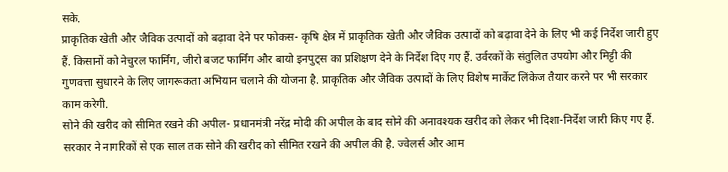सके.
प्राकृतिक खेती और जैविक उत्पादों को बढ़ावा देने पर फोकस- कृषि क्षेत्र में प्राकृतिक खेती और जैविक उत्पादों को बढ़ावा देने के लिए भी कई निर्देश जारी हुए हैं. किसानों को नेचुरल फार्मिंग, जीरो बजट फार्मिंग और बायो इनपुट्स का प्रशिक्षण देने के निर्देश दिए गए हैं. उर्वरकों के संतुलित उपयोग और मिट्टी की गुणवत्ता सुधारने के लिए जागरूकता अभियान चलाने की योजना है. प्राकृतिक और जैविक उत्पादों के लिए विशेष मार्केट लिंकेज तैयार करने पर भी सरकार काम करेगी.
सोने की खरीद को सीमित रखने की अपील- प्रधानमंत्री नरेंद्र मोदी की अपील के बाद सोने की अनावश्यक खरीद को लेकर भी दिशा-निर्देश जारी किए गए हैं. सरकार ने नागरिकों से एक साल तक सोने की खरीद को सीमित रखने की अपील की है. ज्वेलर्स और आम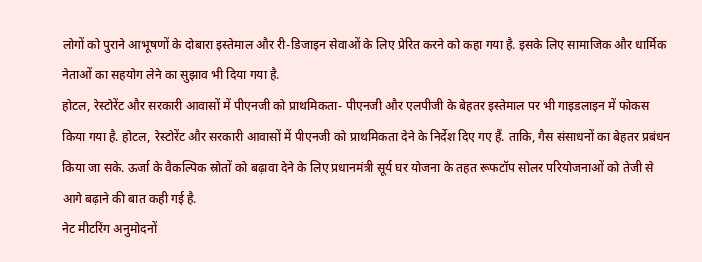लोगों को पुराने आभूषणों के दोबारा इस्तेमाल और री-डिजाइन सेवाओं के लिए प्रेरित करने को कहा गया है. इसके लिए सामाजिक और धार्मिक नेताओं का सहयोग लेने का सुझाव भी दिया गया है.
होटल, रेस्टोरेंट और सरकारी आवासों में पीएनजी को प्राथमिकता- पीएनजी और एलपीजी के बेहतर इस्तेमाल पर भी गाइडलाइन में फोकस किया गया है. होटल, रेस्टोरेंट और सरकारी आवासों में पीएनजी को प्राथमिकता देने के निर्देश दिए गए हैं. ताकि, गैस संसाधनों का बेहतर प्रबंधन किया जा सके. ऊर्जा के वैकल्पिक स्रोतों को बढ़ावा देने के लिए प्रधानमंत्री सूर्य घर योजना के तहत रूफटॉप सोलर परियोजनाओं को तेजी से आगे बढ़ाने की बात कही गई है.
नेट मीटरिंग अनुमोदनों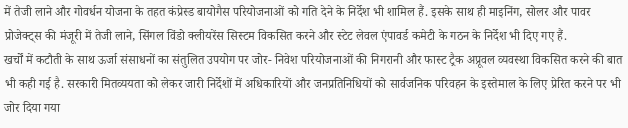में तेजी लाने और गोवर्धन योजना के तहत कंप्रेस्ड बायोगैस परियोजनाओं को गति देने के निर्देश भी शामिल हैं. इसके साथ ही माइनिंग, सोलर और पावर प्रोजेक्ट्स की मंजूरी में तेजी लाने, सिंगल विंडो क्लीयरेंस सिस्टम विकसित करने और स्टेट लेवल एंपावर्ड कमेटी के गठन के निर्देश भी दिए गए हैं.
खर्चों में कटौती के साथ ऊर्जा संसाधनों का संतुलित उपयोग पर जोर- निवेश परियोजनाओं की निगरानी और फास्ट ट्रैक अप्रूवल व्यवस्था विकसित करने की बात भी कही गई है. सरकारी मितव्ययता को लेकर जारी निर्देशों में अधिकारियों और जनप्रतिनिधियों को सार्वजनिक परिवहन के इस्तेमाल के लिए प्रेरित करने पर भी जोर दिया गया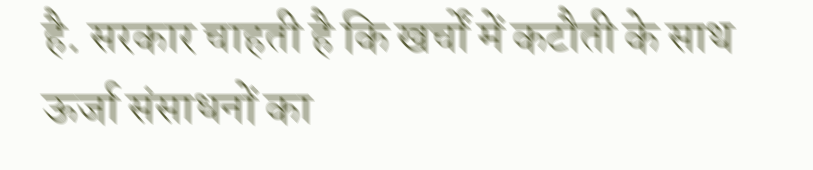है. सरकार चाहती है कि खर्चों में कटौती के साथ ऊर्जा संसाधनों का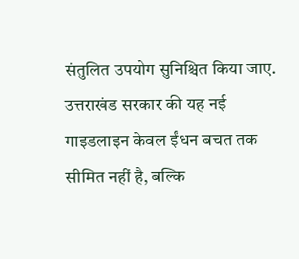संतुलित उपयोग सुनिश्चित किया जाए.
उत्तराखंड सरकार की यह नई गाइडलाइन केवल ईंधन बचत तक सीमित नहीं है, बल्कि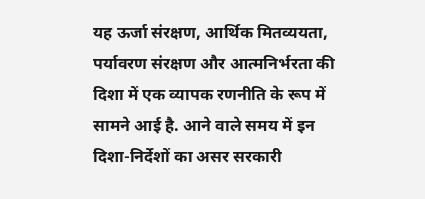यह ऊर्जा संरक्षण, आर्थिक मितव्ययता, पर्यावरण संरक्षण और आत्मनिर्भरता की दिशा में एक व्यापक रणनीति के रूप में सामने आई है. आने वाले समय में इन दिशा-निर्देशों का असर सरकारी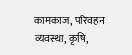कामकाज, परिवहन व्यवस्था, कृषि,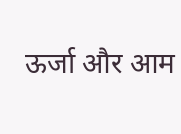ऊर्जा और आम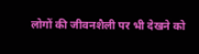लोगों की जीवनशैली पर भी देखने को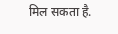मिल सकता है.